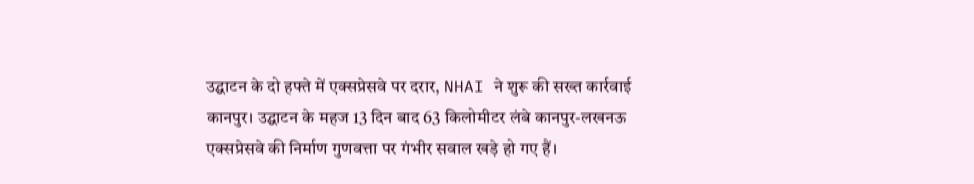उद्घाटन के दो हफ्ते में एक्सप्रेसवे पर दरार, NHAI ने शुरू की सख्त कार्रवाई
कानपुर। उद्घाटन के महज 13 दिन बाद 63 किलोमीटर लंबे कानपुर-लखनऊ एक्सप्रेसवे की निर्माण गुणवत्ता पर गंभीर सवाल खड़े हो गए हैं।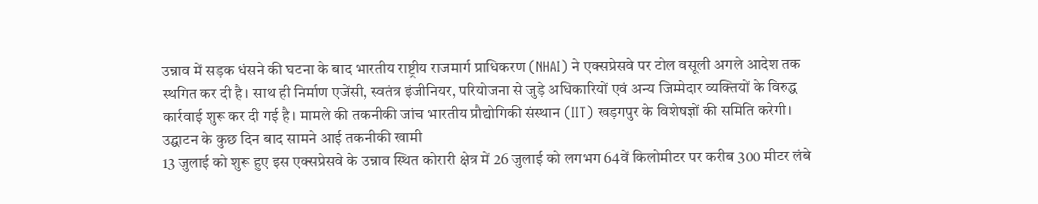उन्नाव में सड़क धंसने की घटना के बाद भारतीय राष्ट्रीय राजमार्ग प्राधिकरण (NHAI) ने एक्सप्रेसवे पर टोल वसूली अगले आदेश तक स्थगित कर दी है। साथ ही निर्माण एजेंसी, स्वतंत्र इंजीनियर, परियोजना से जुड़े अधिकारियों एवं अन्य जिम्मेदार व्यक्तियों के विरुद्ध कार्रवाई शुरू कर दी गई है। मामले की तकनीकी जांच भारतीय प्रौद्योगिकी संस्थान (IIT) खड़गपुर के विशेषज्ञों की समिति करेगी।
उद्घाटन के कुछ दिन बाद सामने आई तकनीकी खामी
13 जुलाई को शुरू हुए इस एक्सप्रेसवे के उन्नाव स्थित कोरारी क्षेत्र में 26 जुलाई को लगभग 64वें किलोमीटर पर करीब 300 मीटर लंबे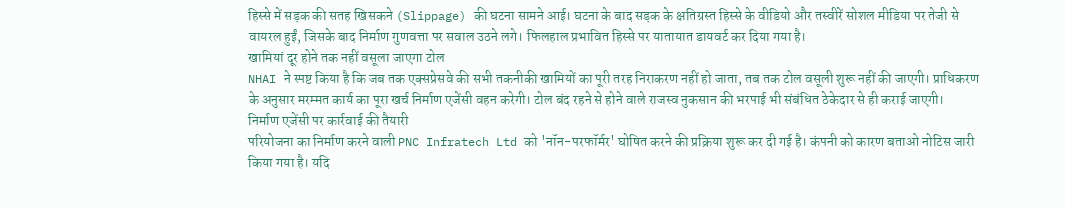हिस्से में सड़क की सतह खिसकने (Slippage) की घटना सामने आई। घटना के बाद सड़क के क्षतिग्रस्त हिस्से के वीडियो और तस्वीरें सोशल मीडिया पर तेजी से वायरल हुईं, जिसके बाद निर्माण गुणवत्ता पर सवाल उठने लगे। फिलहाल प्रभावित हिस्से पर यातायात डायवर्ट कर दिया गया है।
खामियां दूर होने तक नहीं वसूला जाएगा टोल
NHAI ने स्पष्ट किया है कि जब तक एक्सप्रेसवे की सभी तकनीकी खामियों का पूरी तरह निराकरण नहीं हो जाता, तब तक टोल वसूली शुरू नहीं की जाएगी। प्राधिकरण के अनुसार मरम्मत कार्य का पूरा खर्च निर्माण एजेंसी वहन करेगी। टोल बंद रहने से होने वाले राजस्व नुकसान की भरपाई भी संबंधित ठेकेदार से ही कराई जाएगी।
निर्माण एजेंसी पर कार्रवाई की तैयारी
परियोजना का निर्माण करने वाली PNC Infratech Ltd को 'नॉन-परफॉर्मर' घोषित करने की प्रक्रिया शुरू कर दी गई है। कंपनी को कारण बताओ नोटिस जारी किया गया है। यदि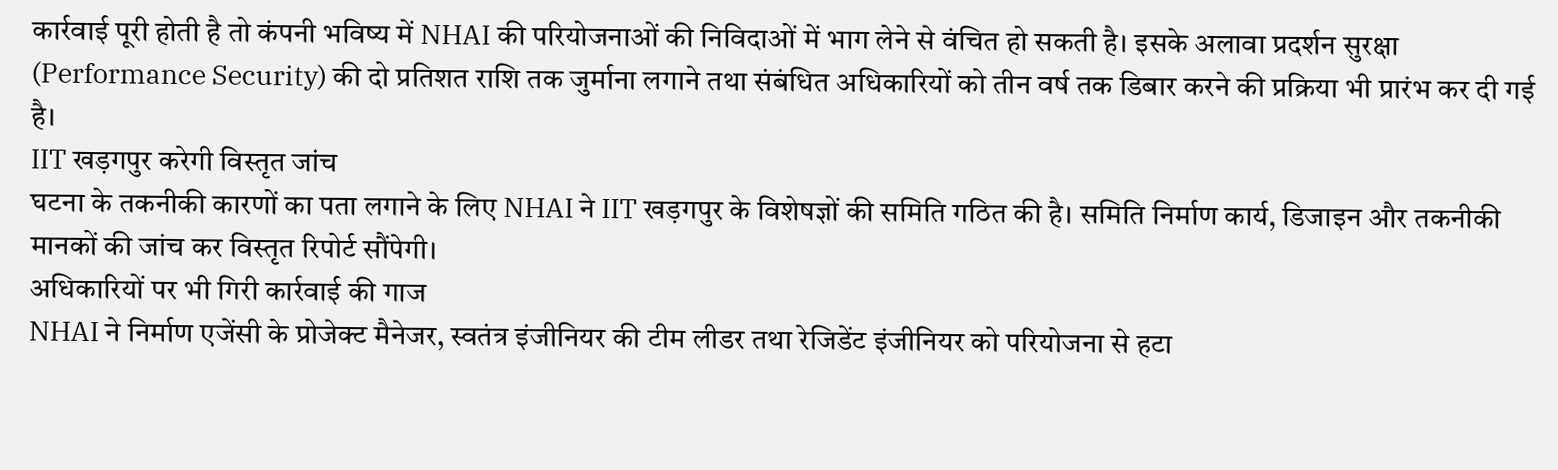कार्रवाई पूरी होती है तो कंपनी भविष्य में NHAI की परियोजनाओं की निविदाओं में भाग लेने से वंचित हो सकती है। इसके अलावा प्रदर्शन सुरक्षा (Performance Security) की दो प्रतिशत राशि तक जुर्माना लगाने तथा संबंधित अधिकारियों को तीन वर्ष तक डिबार करने की प्रक्रिया भी प्रारंभ कर दी गई है।
IIT खड़गपुर करेगी विस्तृत जांच
घटना के तकनीकी कारणों का पता लगाने के लिए NHAI ने IIT खड़गपुर के विशेषज्ञों की समिति गठित की है। समिति निर्माण कार्य, डिजाइन और तकनीकी मानकों की जांच कर विस्तृत रिपोर्ट सौंपेगी।
अधिकारियों पर भी गिरी कार्रवाई की गाज
NHAI ने निर्माण एजेंसी के प्रोजेक्ट मैनेजर, स्वतंत्र इंजीनियर की टीम लीडर तथा रेजिडेंट इंजीनियर को परियोजना से हटा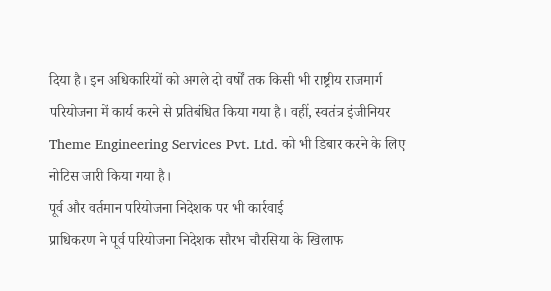दिया है। इन अधिकारियों को अगले दो वर्षों तक किसी भी राष्ट्रीय राजमार्ग परियोजना में कार्य करने से प्रतिबंधित किया गया है। वहीं, स्वतंत्र इंजीनियर Theme Engineering Services Pvt. Ltd. को भी डिबार करने के लिए नोटिस जारी किया गया है।
पूर्व और वर्तमान परियोजना निदेशक पर भी कार्रवाई
प्राधिकरण ने पूर्व परियोजना निदेशक सौरभ चौरसिया के खिलाफ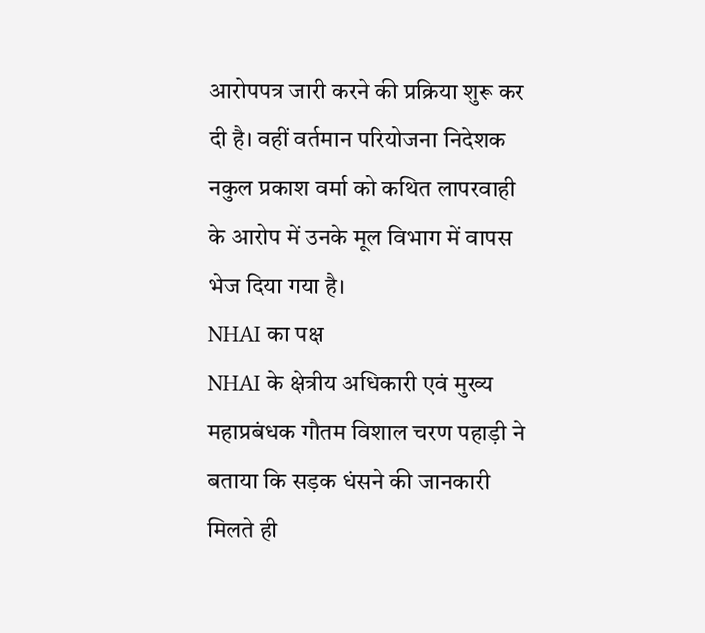आरोपपत्र जारी करने की प्रक्रिया शुरू कर दी है। वहीं वर्तमान परियोजना निदेशक नकुल प्रकाश वर्मा को कथित लापरवाही के आरोप में उनके मूल विभाग में वापस भेज दिया गया है।
NHAI का पक्ष
NHAI के क्षेत्रीय अधिकारी एवं मुख्य महाप्रबंधक गौतम विशाल चरण पहाड़ी ने बताया कि सड़क धंसने की जानकारी मिलते ही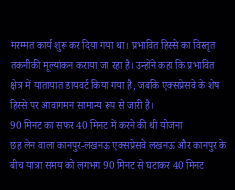मरम्मत कार्य शुरू कर दिया गया था। प्रभावित हिस्से का विस्तृत तकनीकी मूल्यांकन कराया जा रहा है। उन्होंने कहा कि प्रभावित क्षेत्र में यातायात डायवर्ट किया गया है, जबकि एक्सप्रेसवे के शेष हिस्से पर आवागमन सामान्य रूप से जारी है।
90 मिनट का सफर 40 मिनट में करने की थी योजना
छह लेन वाला कानपुर-लखनऊ एक्सप्रेसवे लखनऊ और कानपुर के बीच यात्रा समय को लगभग 90 मिनट से घटाकर 40 मिनट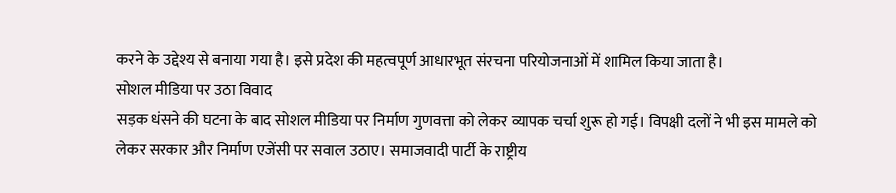करने के उद्देश्य से बनाया गया है। इसे प्रदेश की महत्वपूर्ण आधारभूत संरचना परियोजनाओं में शामिल किया जाता है।
सोशल मीडिया पर उठा विवाद
सड़क धंसने की घटना के बाद सोशल मीडिया पर निर्माण गुणवत्ता को लेकर व्यापक चर्चा शुरू हो गई। विपक्षी दलों ने भी इस मामले को लेकर सरकार और निर्माण एजेंसी पर सवाल उठाए। समाजवादी पार्टी के राष्ट्रीय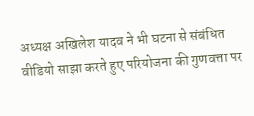अध्यक्ष अखिलेश यादव ने भी घटना से संबंधित वीडियो साझा करते हुए परियोजना की गुणवत्ता पर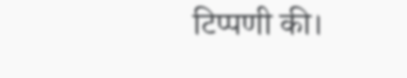टिप्पणी की।